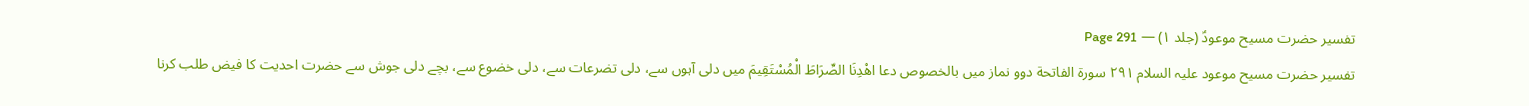تفسیر حضرت مسیح موعودؑ (جلد ۱) — Page 291
تفسیر حضرت مسیح موعود علیہ السلام ۲۹۱ سورة الفاتحة دوو نماز میں بالخصوص دعا اهْدِنَا الصِّرَاطَ الْمُسْتَقِيمَ میں دلی آہوں سے، دلی تضرعات سے، دلی خضوع سے، بچے دلی جوش سے حضرت احدیت کا فیض طلب کرنا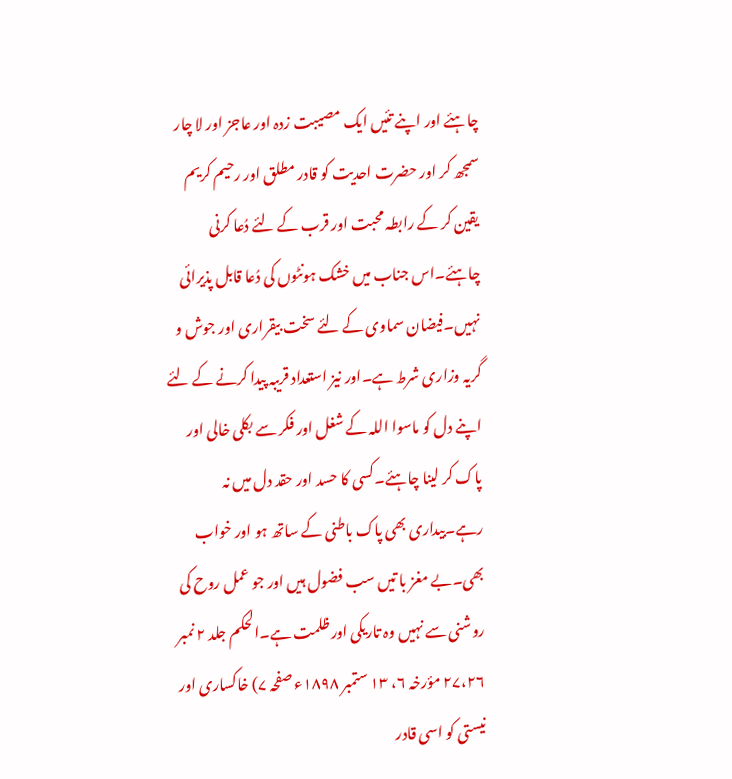چاہئے اور اپنے تئیں ایک مصیبت زدہ اور عاجز اور لا چار سمجھ کر اور حضرت احدیت کو قادر مطلق اور رحیم کریم یقین کر کے رابطہ محبت اور قرب کے لئے دُعا کرنی چاہئے۔اس جناب میں خشک ہونٹوں کی دُعا قابل پذیرائی نہیں۔فیضان سماوی کے لئے سخت بیقراری اور جوش و گریہ وزاری شرط ہے۔اور نیز استعداد قریبہ پیدا کرنے کے لئے اپنے دل کو ماسوا اللہ کے شغل اور فکر سے بکلی خالی اور پاک کر لینا چاہئے۔کسی کا حسد اور حقد دل میں نہ رہے۔بیداری بھی پاک باطنی کے ساتھ ہو اور خواب بھی۔بے مغز با تیں سب فضول ہیں اور جو عمل روح کی روشنی سے نہیں وہ تاریکی اور ظلمت ہے۔الحکم جلد ۲ نمبر ۲۷،۲۶ مؤرخہ ۶، ۱۳ ستمبر ۱۸۹۸ء صفحہ ۷) خاکساری اور نیستی کو اسی قادر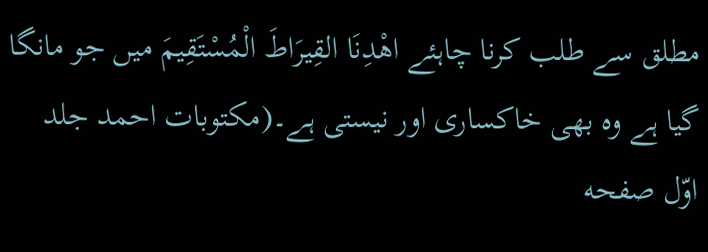مطلق سے طلب کرنا چاہئے اهْدِنَا القِيرَاطَ الْمُسْتَقِيمَ میں جو مانگا گیا ہے وہ بھی خاکساری اور نیستی ہے۔(مکتوبات احمد جلد اوّل صفحه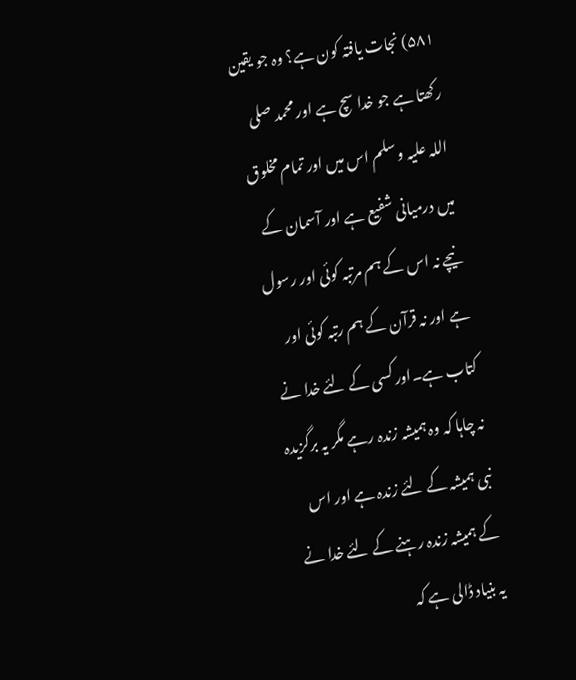۵۸۱) نجات یافتہ کون ہے؟ وہ جو یقین رکھتا ہے جو خدا سچ ہے اور محمد صلی اللہ علیہ وسلم اس میں اور تمام مخلوق میں درمیانی شفیع ہے اور آسمان کے نیچے نہ اس کے ہم مرتبہ کوئی اور رسول ہے اور نہ قرآن کے ہم رتبہ کوئی اور کتاب ہے۔اور کسی کے لئے خدا نے نہ چاہا کہ وہ ہمیشہ زندہ رہے مگر یہ برگزیدہ نبی ہمیشہ کے لئے زندہ ہے اور اس کے ہمیشہ زندہ رہنے کے لئے خدا نے یہ بنیاد ڈالی ہے کہ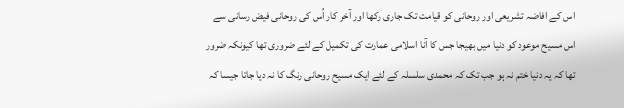اس کے افاضہ تشریعی اور روحانی کو قیامت تک جاری رکھا اور آخر کار اُس کی روحانی فیض رسانی سے اس مسیح موعود کو دنیا میں بھیجا جس کا آنا اسلامی عمارت کی تکمیل کے لئے ضروری تھا کیونکہ ضرور تھا کہ یہ دنیا ختم نہ ہو جب تک کہ محمدی سلسلہ کے لئے ایک مسیح روحانی رنگ کا نہ دیا جاتا جیسا کہ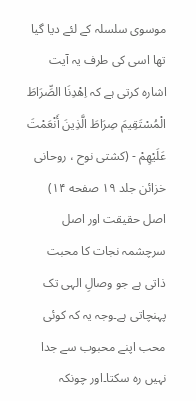موسوی سلسلہ کے لئے دیا گیا تھا اسی کی طرف یہ آیت اشارہ کرتی ہے کہ اِهْدِنَا الصِّرَاطَ الْمُسْتَقِيمَ صِرَاطَ الَّذِينَ أَنْعَمْتَ عَلَيْهِمْ - (کشتی نوح ، روحانی خزائن جلد ۱۹ صفحه ۱۴) اصل حقیقت اور اصل سرچشمہ نجات کا محبت ذاتی ہے جو وصالِ الہی تک پہنچاتی ہے۔وجہ یہ کہ کوئی محب اپنے محبوب سے جدا نہیں رہ سکتا۔اور چونکہ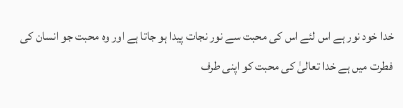خدا خود نور ہے اس لئے اس کی محبت سے نور نجات پیدا ہو جاتا ہے اور وہ محبت جو انسان کی فطرت میں ہے خدا تعالیٰ کی محبت کو اپنی طرف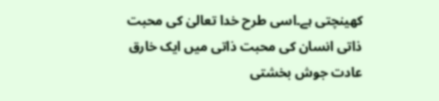کھینچتی ہے۔اسی طرح خدا تعالیٰ کی محبت ذاتی انسان کی محبت ذاتی میں ایک خارق عادت جوش بخشتی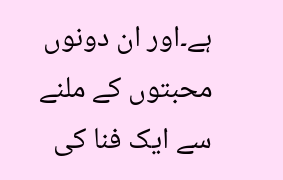ہے۔اور ان دونوں محبتوں کے ملنے سے ایک فنا کی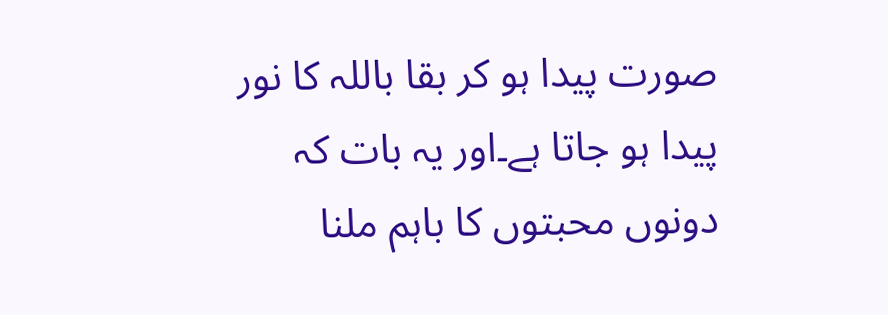صورت پیدا ہو کر بقا باللہ کا نور پیدا ہو جاتا ہے۔اور یہ بات کہ دونوں محبتوں کا باہم ملنا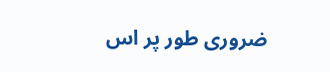ضروری طور پر اس